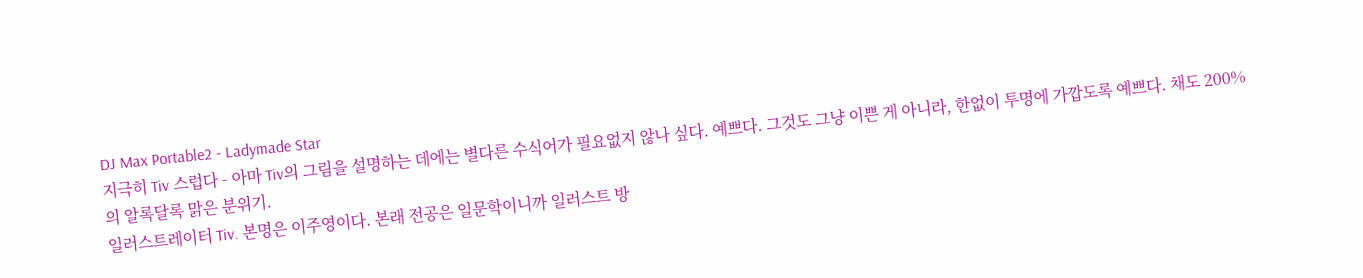DJ Max Portable2 - Ladymade Star
지극히 Tiv 스럽다 - 아마 Tiv의 그림을 설명하는 데에는 별다른 수식어가 필요없지 않나 싶다. 예쁘다. 그것도 그냥 이쁜 게 아니라, 한없이 투명에 가깝도록 예쁘다. 채도 200%의 알록달록 맑은 분위기.
일러스트레이터 Tiv. 본명은 이주영이다. 본래 전공은 일문학이니까 일러스트 방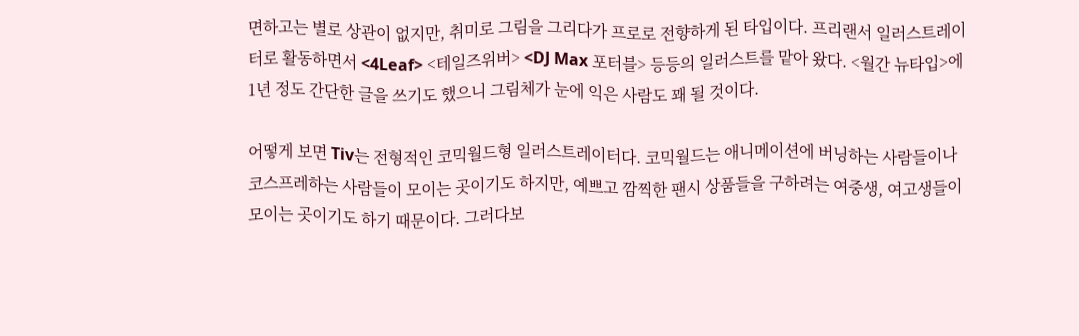면하고는 별로 상관이 없지만, 취미로 그림을 그리다가 프로로 전향하게 된 타입이다. 프리랜서 일러스트레이터로 활동하면서 <4Leaf> <테일즈위버> <DJ Max 포터블> 등등의 일러스트를 맡아 왔다. <월간 뉴타입>에 1년 정도 간단한 글을 쓰기도 했으니 그림체가 눈에 익은 사람도 꽤 될 것이다.

어떻게 보면 Tiv는 전형적인 코믹월드형 일러스트레이터다. 코믹월드는 애니메이션에 버닝하는 사람들이나 코스프레하는 사람들이 모이는 곳이기도 하지만, 예쁘고 깜찍한 팬시 상품들을 구하려는 여중생, 여고생들이 모이는 곳이기도 하기 때문이다. 그러다보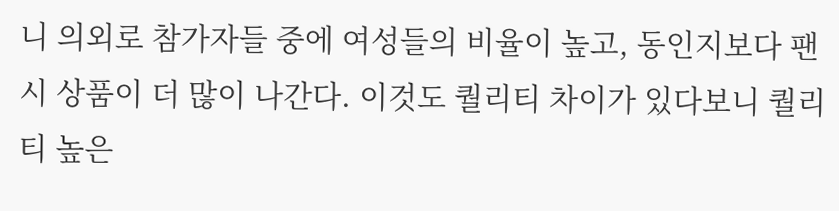니 의외로 참가자들 중에 여성들의 비율이 높고, 동인지보다 팬시 상품이 더 많이 나간다. 이것도 퀄리티 차이가 있다보니 퀄리티 높은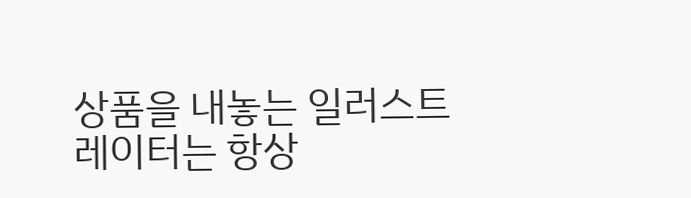상품을 내놓는 일러스트레이터는 항상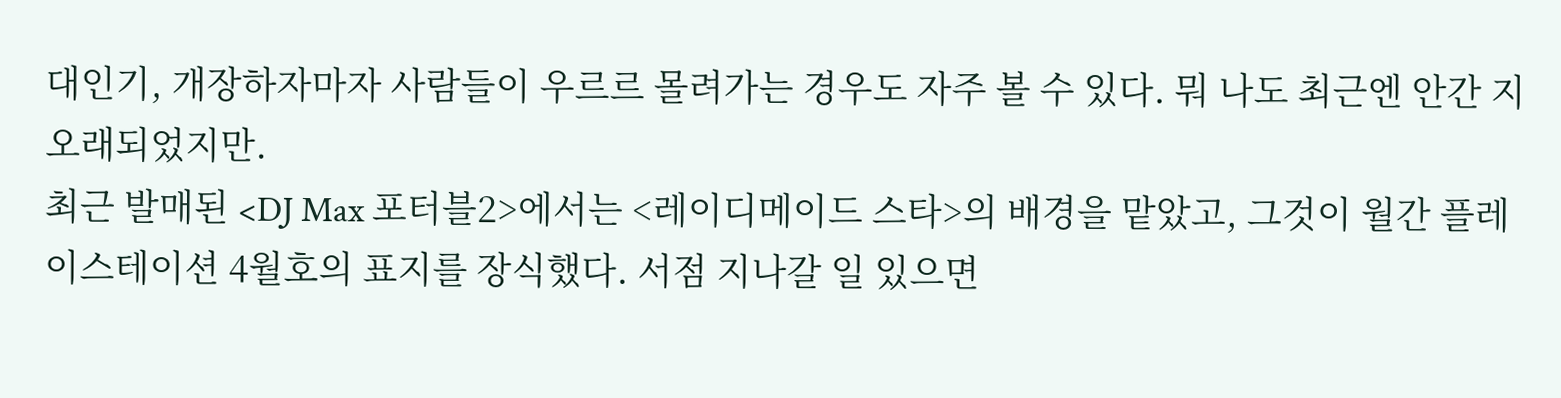대인기, 개장하자마자 사람들이 우르르 몰려가는 경우도 자주 볼 수 있다. 뭐 나도 최근엔 안간 지 오래되었지만.
최근 발매된 <DJ Max 포터블2>에서는 <레이디메이드 스타>의 배경을 맡았고, 그것이 월간 플레이스테이션 4월호의 표지를 장식했다. 서점 지나갈 일 있으면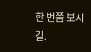한 번쯤 보시길.